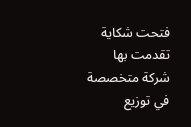فتحت شكاية تقدمت بها شركة متخصصة في توزيع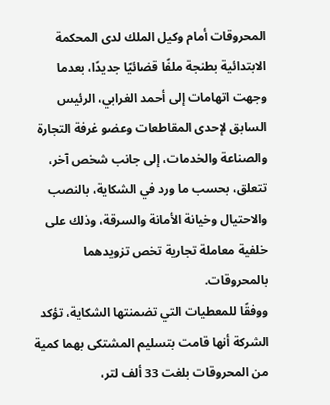المحروقات أمام وكيل الملك لدى المحكمة الابتدائية بطنجة ملفًا قضائيًا جديدًا، بعدما وجهت اتهامات إلى أحمد الغرابي، الرئيس السابق لإحدى المقاطعات وعضو غرفة التجارة والصناعة والخدمات، إلى جانب شخص آخر، تتعلق، بحسب ما ورد في الشكاية، بالنصب والاحتيال وخيانة الأمانة والسرقة، وذلك على خلفية معاملة تجارية تخص تزويدهما بالمحروقات.
ووفقًا للمعطيات التي تضمنتها الشكاية، تؤكد الشركة أنها قامت بتسليم المشتكى بهما كمية من المحروقات بلغت 33 ألف لتر،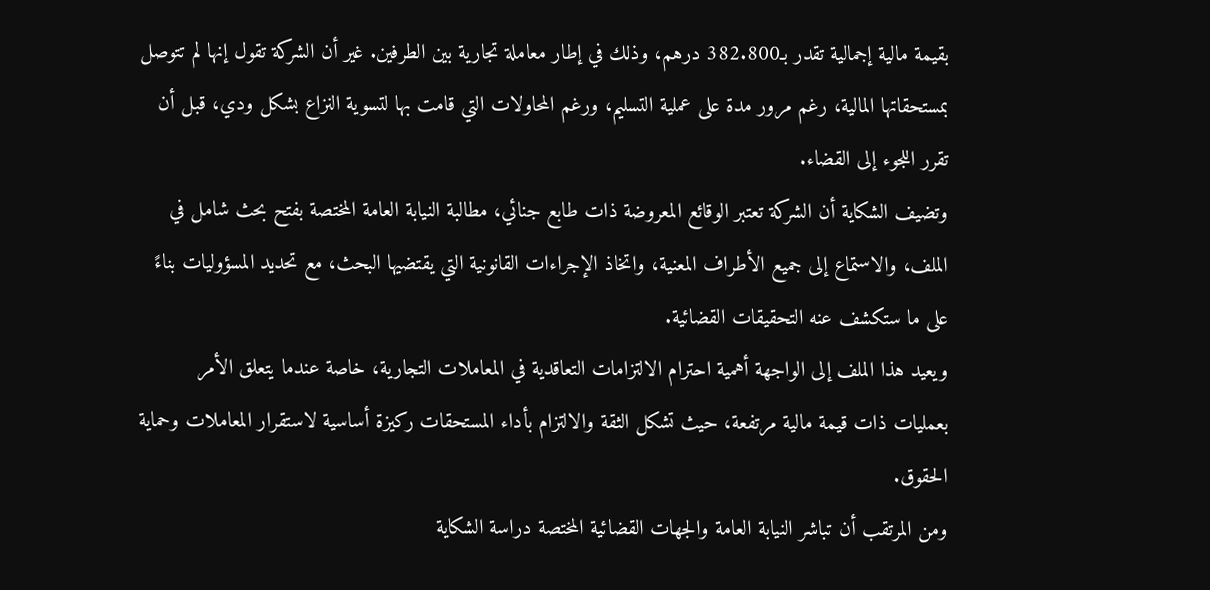بقيمة مالية إجمالية تقدر بـ382.800 درهم، وذلك في إطار معاملة تجارية بين الطرفين. غير أن الشركة تقول إنها لم تتوصل بمستحقاتها المالية، رغم مرور مدة على عملية التسليم، ورغم المحاولات التي قامت بها لتسوية النزاع بشكل ودي، قبل أن تقرر اللجوء إلى القضاء.
وتضيف الشكاية أن الشركة تعتبر الوقائع المعروضة ذات طابع جنائي، مطالبة النيابة العامة المختصة بفتح بحث شامل في الملف، والاستماع إلى جميع الأطراف المعنية، واتخاذ الإجراءات القانونية التي يقتضيها البحث، مع تحديد المسؤوليات بناءً على ما ستكشف عنه التحقيقات القضائية.
ويعيد هذا الملف إلى الواجهة أهمية احترام الالتزامات التعاقدية في المعاملات التجارية، خاصة عندما يتعلق الأمر بعمليات ذات قيمة مالية مرتفعة، حيث تشكل الثقة والالتزام بأداء المستحقات ركيزة أساسية لاستقرار المعاملات وحماية الحقوق.
ومن المرتقب أن تباشر النيابة العامة والجهات القضائية المختصة دراسة الشكاية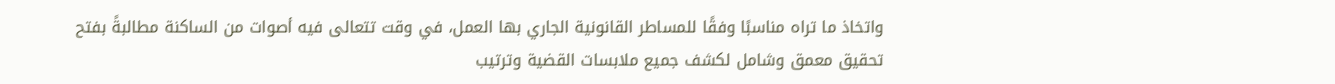واتخاذ ما تراه مناسبًا وفقًا للمساطر القانونية الجاري بها العمل، في وقت تتعالى فيه أصوات من الساكنة مطالبةً بفتح تحقيق معمق وشامل لكشف جميع ملابسات القضية وترتيب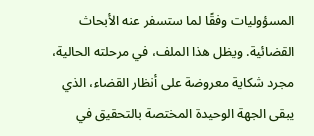المسؤوليات وفقًا لما ستسفر عنه الأبحاث القضائية. ويظل هذا الملف، في مرحلته الحالية، مجرد شكاية معروضة على أنظار القضاء، الذي يبقى الجهة الوحيدة المختصة بالتحقيق في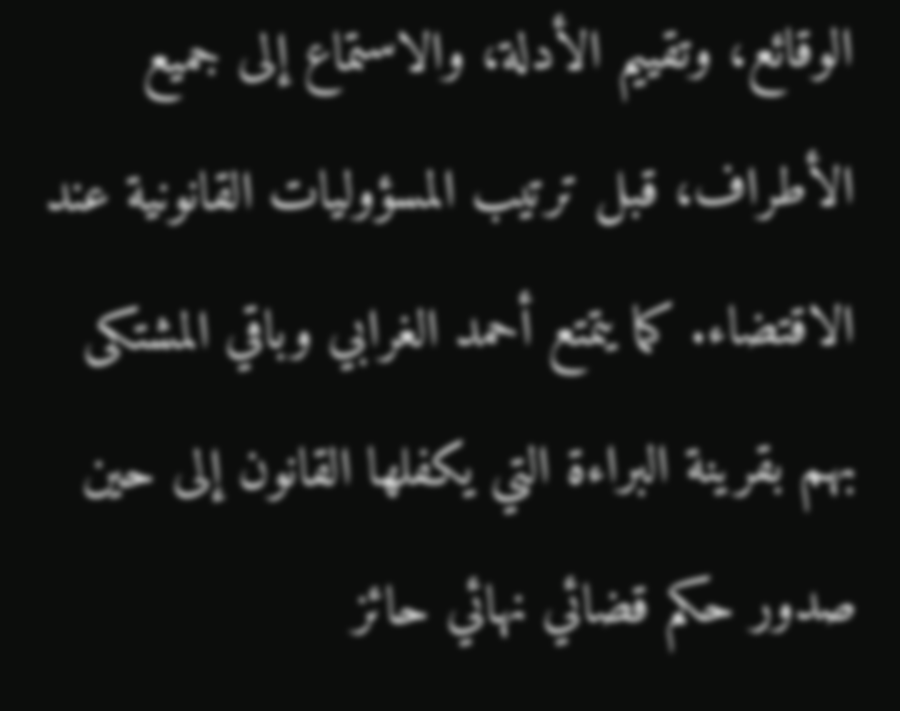الوقائع، وتقييم الأدلة، والاستماع إلى جميع الأطراف، قبل ترتيب المسؤوليات القانونية عند الاقتضاء. كما يتمتع أحمد الغرابي وباقي المشتكى بهم بقرينة البراءة التي يكفلها القانون إلى حين صدور حكم قضائي نهائي حائز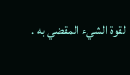لقوة الشيء المقضي به .